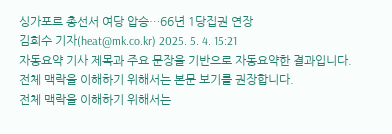싱가포르 총선서 여당 압승…66년 1당집권 연장
김희수 기자(heat@mk.co.kr) 2025. 5. 4. 15:21
자동요약 기사 제목과 주요 문장을 기반으로 자동요약한 결과입니다.
전체 맥락을 이해하기 위해서는 본문 보기를 권장합니다.
전체 맥락을 이해하기 위해서는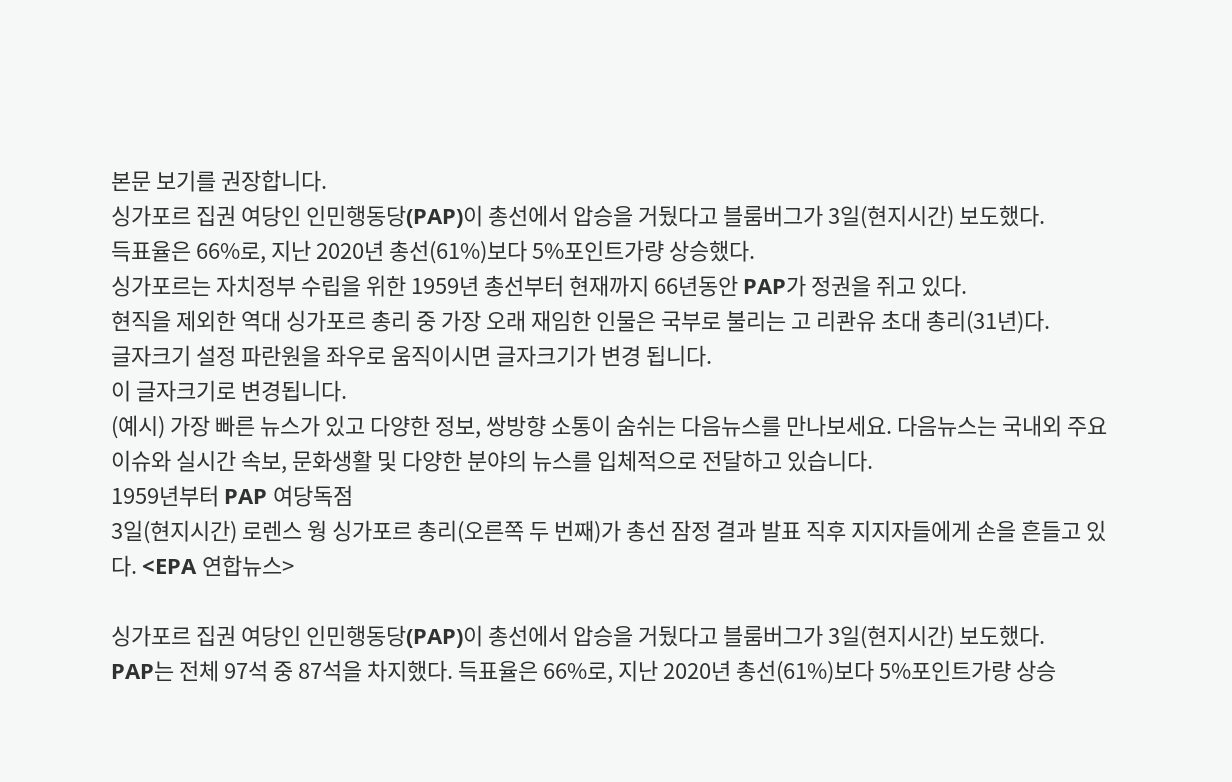본문 보기를 권장합니다.
싱가포르 집권 여당인 인민행동당(PAP)이 총선에서 압승을 거뒀다고 블룸버그가 3일(현지시간) 보도했다.
득표율은 66%로, 지난 2020년 총선(61%)보다 5%포인트가량 상승했다.
싱가포르는 자치정부 수립을 위한 1959년 총선부터 현재까지 66년동안 PAP가 정권을 쥐고 있다.
현직을 제외한 역대 싱가포르 총리 중 가장 오래 재임한 인물은 국부로 불리는 고 리콴유 초대 총리(31년)다.
글자크기 설정 파란원을 좌우로 움직이시면 글자크기가 변경 됩니다.
이 글자크기로 변경됩니다.
(예시) 가장 빠른 뉴스가 있고 다양한 정보, 쌍방향 소통이 숨쉬는 다음뉴스를 만나보세요. 다음뉴스는 국내외 주요이슈와 실시간 속보, 문화생활 및 다양한 분야의 뉴스를 입체적으로 전달하고 있습니다.
1959년부터 PAP 여당독점
3일(현지시간) 로렌스 웡 싱가포르 총리(오른쪽 두 번째)가 총선 잠정 결과 발표 직후 지지자들에게 손을 흔들고 있다. <EPA 연합뉴스>

싱가포르 집권 여당인 인민행동당(PAP)이 총선에서 압승을 거뒀다고 블룸버그가 3일(현지시간) 보도했다.
PAP는 전체 97석 중 87석을 차지했다. 득표율은 66%로, 지난 2020년 총선(61%)보다 5%포인트가량 상승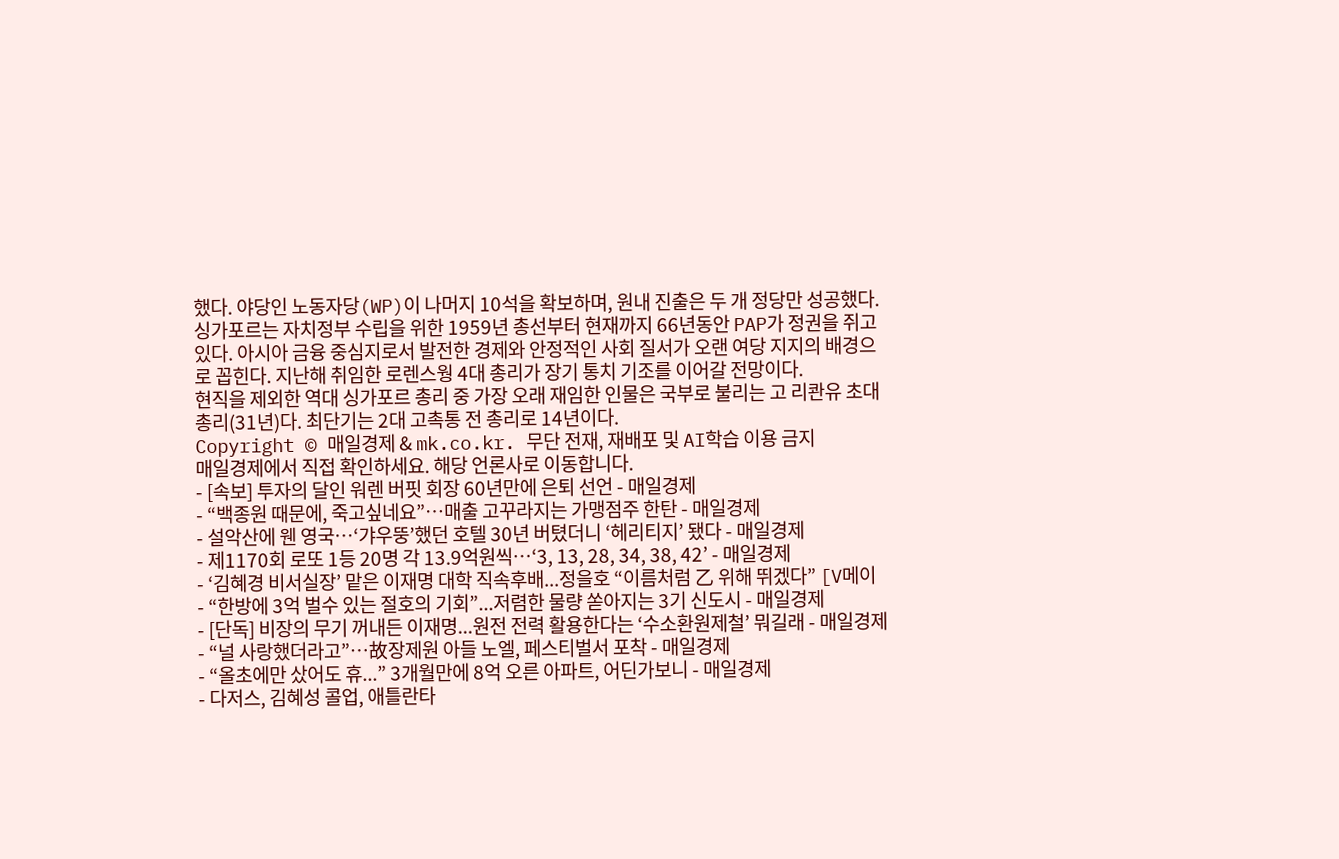했다. 야당인 노동자당(WP)이 나머지 10석을 확보하며, 원내 진출은 두 개 정당만 성공했다.
싱가포르는 자치정부 수립을 위한 1959년 총선부터 현재까지 66년동안 PAP가 정권을 쥐고 있다. 아시아 금융 중심지로서 발전한 경제와 안정적인 사회 질서가 오랜 여당 지지의 배경으로 꼽힌다. 지난해 취임한 로렌스웡 4대 총리가 장기 통치 기조를 이어갈 전망이다.
현직을 제외한 역대 싱가포르 총리 중 가장 오래 재임한 인물은 국부로 불리는 고 리콴유 초대 총리(31년)다. 최단기는 2대 고촉통 전 총리로 14년이다.
Copyright © 매일경제 & mk.co.kr. 무단 전재, 재배포 및 AI학습 이용 금지
매일경제에서 직접 확인하세요. 해당 언론사로 이동합니다.
- [속보] 투자의 달인 워렌 버핏 회장 60년만에 은퇴 선언 - 매일경제
- “백종원 때문에, 죽고싶네요”…매출 고꾸라지는 가맹점주 한탄 - 매일경제
- 설악산에 웬 영국…‘갸우뚱’했던 호텔 30년 버텼더니 ‘헤리티지’ 됐다 - 매일경제
- 제1170회 로또 1등 20명 각 13.9억원씩…‘3, 13, 28, 34, 38, 42’ - 매일경제
- ‘김혜경 비서실장’ 맡은 이재명 대학 직속후배...정을호 “이름처럼 乙 위해 뛰겠다” [V메이
- “한방에 3억 벌수 있는 절호의 기회”...저렴한 물량 쏟아지는 3기 신도시 - 매일경제
- [단독] 비장의 무기 꺼내든 이재명...원전 전력 활용한다는 ‘수소환원제철’ 뭐길래 - 매일경제
- “널 사랑했더라고”…故장제원 아들 노엘, 페스티벌서 포착 - 매일경제
- “올초에만 샀어도 휴...” 3개월만에 8억 오른 아파트, 어딘가보니 - 매일경제
- 다저스, 김혜성 콜업, 애틀란타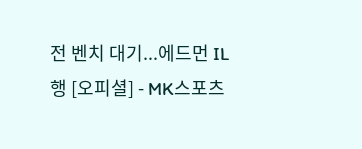전 벤치 대기...에드먼 IL행 [오피셜] - MK스포츠